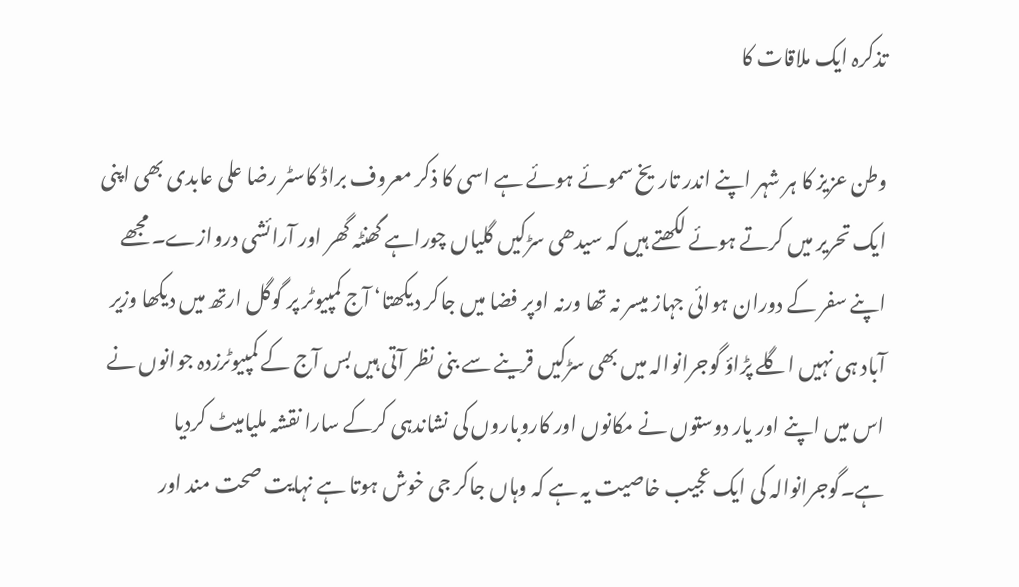تذکرہ ایک ملاقات کا

وطن عزیز کا ہر شہر اپنے اندر تاریخ سموئے ہوئے ہے اسی کا ذکر معروف براڈ کاسٹر رضا علی عابدی بھی اپنی ایک تحریر میں کرتے ہوئے لکھتے ہیں کہ سیدھی سڑکیں گلیاں چوراہے گھنٹہ گھر اور آرائشی دروازے۔ مجھے اپنے سفر کے دوران ہوائی جہاز میسر نہ تھا ورنہ اوپر فضا میں جاکر دیکھتا‘ آج کمپیوٹر پر گوگل ارتھ میں دیکھا وزیر آباد ہی نہیں اگلے پڑاؤ گوجرانوالہ میں بھی سڑکیں قرینے سے بنی نظر آتی ہیں بس آج کے کمپیوٹرزدہ جوانوں نے اس میں اپنے اور یار دوستوں نے مکانوں اور کاروباروں کی نشاندہی کرکے سارا نقشہ ملیامیٹ کردیا ہے۔گوجرانوالہ کی ایک عجیب خاصیت یہ ہے کہ وہاں جاکر جی خوش ہوتا ہے نہایت صحت مند اور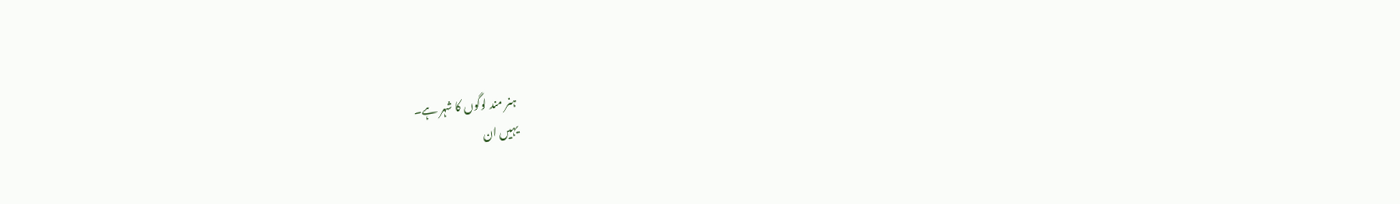ہنر مند لوگوں کا شہر ہے۔
یہیں ان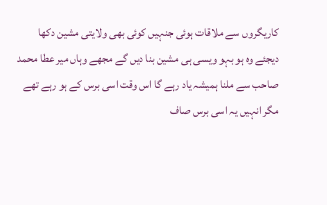کاریگروں سے ملاقات ہوئی جنہیں کوئی بھی ولایتی مشین دکھا دیجئے وہ ہو بہو ویسی ہی مشین بنا دیں گے مجھے وہاں میر عطا محمد صاحب سے ملنا ہمیشہ یاد رہے گا اس وقت اسی برس کے ہو رہے تھے مگر انہیں یہ اسی برس صاف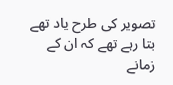تصویر کی طرح یاد تھے بتا رہے تھے کہ ان کے زمانے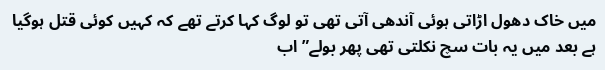میں خاک دھول اڑاتی ہوئی آندھی آتی تھی تو لوگ کہا کرتے تھے کہ کہیں کوئی قتل ہوگیا ہے بعد میں یہ بات سچ نکلتی تھی پھر بولے”اب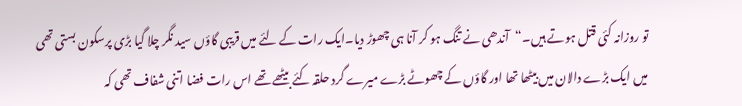تو روزانہ کئی قتل ہوتے ہیں۔“آندھی نے تنگ ہو کر آنا ہی چھوڑ دیا۔ایک رات کے لئے میں قریبی گاؤں سید نگر چلا گیا بڑی پرسکون بستی تھی میں ایک بڑے دالان میں بیٹھا تھا اور گاؤں کے چھوٹے بڑے میرے گرد حلقہ کئے بیٹھے تھے اس رات فضا اتنی شفاف تھی کہ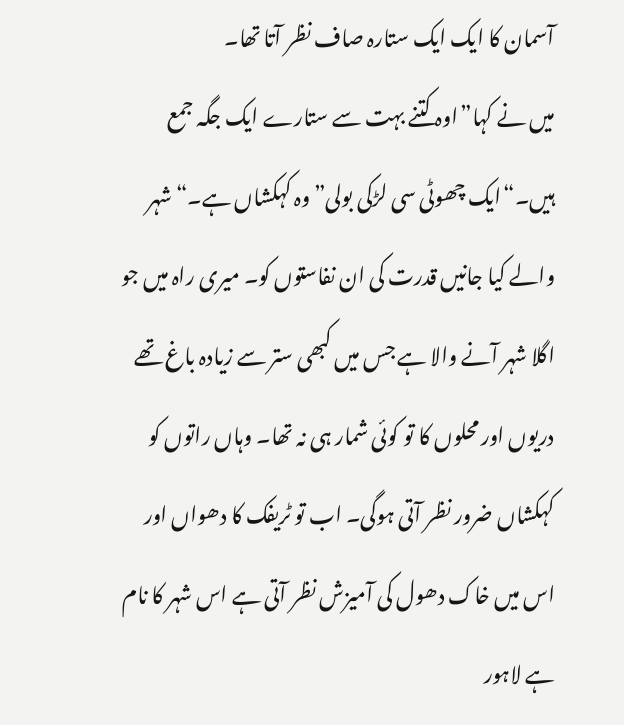آسمان کا ایک ایک ستارہ صاف نظر آتا تھا۔
میں نے کہا”اوہ کتنے بہت سے ستارے ایک جگہ جمع ہیں۔“ایک چھوٹی سی لڑکی بولی”وہ کہکشاں ہے۔“شہر والے کیا جانیں قدرت کی ان نفاستوں کو۔ میری راہ میں جو اگلا شہر آنے والا ہے جس میں کبھی ستر سے زیادہ باغ تھے دریوں اور محلوں کا تو کوئی شمار ہی نہ تھا۔ وہاں راتوں کو کہکشاں ضرور نظر آتی ہوگی۔ اب تو ٹریفک کا دھواں اور اس میں خاک دھول کی آمیزش نظر آتی ہے اس شہر کا نام ہے لاہور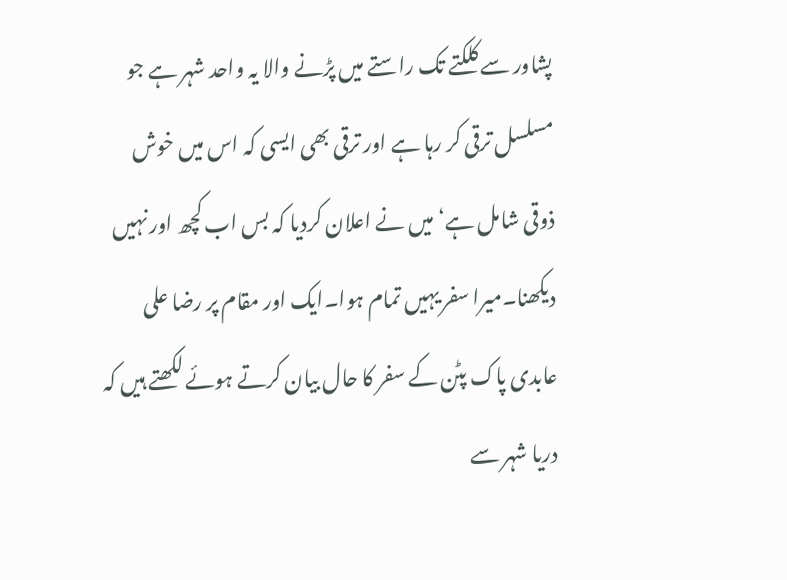پشاور سے کلکتے تک راستے میں پڑنے والا یہ واحد شہر ہے جو مسلسل ترقی کر رہا ہے اور ترقی بھی ایسی کہ اس میں خوش ذوقی شامل ہے‘میں نے اعلان کردیا کہ بس اب کچھ اور نہیں دیکھنا۔میرا سفر یہیں تمام ہوا۔ایک اور مقام پر رضا علی عابدی پاک پٹن کے سفر کا حال بیان کرتے ہوئے لکھتے ہیں کہ دریا شہر سے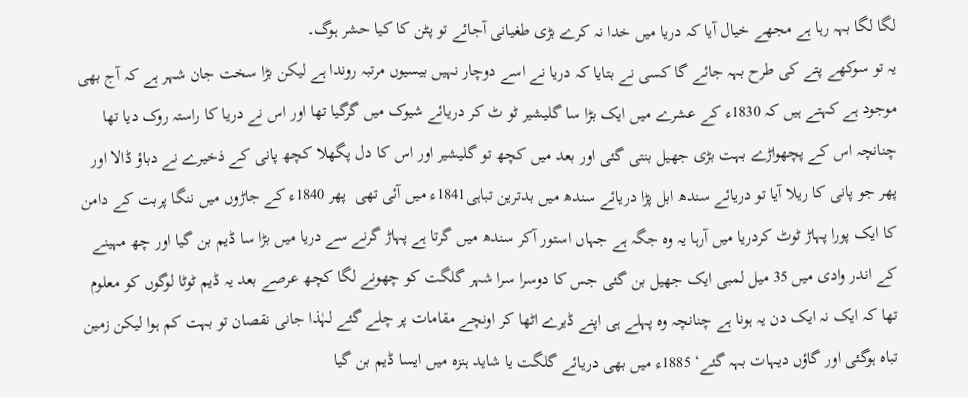لگا لگا بہہ رہا ہے مجھے خیال آیا کہ دریا میں خدا نہ کرے بڑی طغیانی آجائے تو پٹن کا کیا حشر ہوگ۔
یہ تو سوکھے پتے کی طرح بہہ جائے گا کسی نے بتایا کہ دریا نے اسے دوچار نہیں بیسیوں مرتبہ روندا ہے لیکن بڑا سخت جان شہر ہے کہ آج بھی موجود ہے کہتے ہیں کہ 1830ء کے عشرے میں ایک بڑا سا گلیشیر ٹو ٹ کر دریائے شیوک میں گرگیا تھا اور اس نے دریا کا راستہ روک دیا تھا چنانچہ اس کے پچھواڑے بہت بڑی جھیل بنتی گئی اور بعد میں کچھ تو گلیشیر اور اس کا دل پگھلا کچھ پانی کے ذخیرے نے دباؤ ڈالا اور پھر جو پانی کا ریلا آیا تو دریائے سندھ ابل پڑا دریائے سندھ میں بدترین تباہی1841ء میں آئی تھی  پھر 1840ء کے جاڑوں میں ننگا پربت کے دامن کا ایک پورا پہاڑ ٹوٹ کردریا میں آرہا یہ وہ جگہ ہے جہاں استور آکر سندھ میں گرتا ہے پہاڑ گرنے سے دریا میں بڑا سا ڈیم بن گیا اور چھ مہینے کے اندر وادی میں 35 میل لمبی ایک جھیل بن گئی جس کا دوسرا سرا شہر گلگت کو چھونے لگا کچھ عرصے بعد یہ ڈیم ٹوٹا لوگوں کو معلوم تھا کہ ایک نہ ایک دن یہ ہونا ہے چنانچہ وہ پہلے ہی اپنے ڈیرے اٹھا کر اونچے مقامات پر چلے گئے لہٰذا جانی نقصان تو بہت کم ہوا لیکن زمین تباہ ہوگئی اور گاؤں دیہات بہہ گئے‘ 1885ء میں بھی دریائے گلگت یا شاید ہنزہ میں ایسا ڈیم بن گیا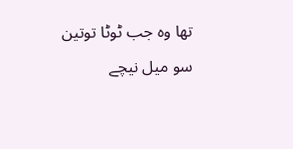تھا وہ جب ٹوٹا توتین سو میل نیچے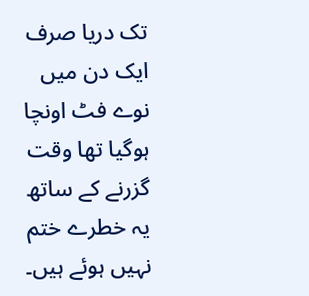تک دریا صرف ایک دن میں نوے فٹ اونچا ہوگیا تھا وقت گزرنے کے ساتھ یہ خطرے ختم نہیں ہوئے ہیں۔